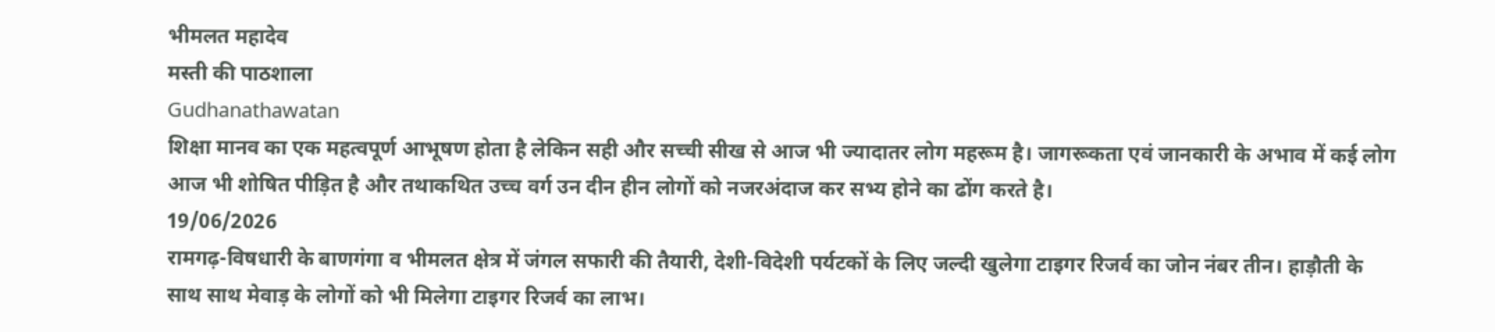भीमलत महादेव
मस्ती की पाठशाला
Gudhanathawatan
शिक्षा मानव का एक महत्वपूर्ण आभूषण होता है लेकिन सही और सच्ची सीख से आज भी ज्यादातर लोग महरूम है। जागरूकता एवं जानकारी के अभाव में कई लोग आज भी शोषित पीड़ित है और तथाकथित उच्च वर्ग उन दीन हीन लोगों को नजरअंदाज कर सभ्य होने का ढोंग करते है।
19/06/2026
रामगढ़-विषधारी के बाणगंगा व भीमलत क्षेत्र में जंगल सफारी की तैयारी, देशी-विदेशी पर्यटकों के लिए जल्दी खुलेगा टाइगर रिजर्व का जोन नंबर तीन। हाड़ौती के साथ साथ मेवाड़ के लोगों को भी मिलेगा टाइगर रिजर्व का लाभ।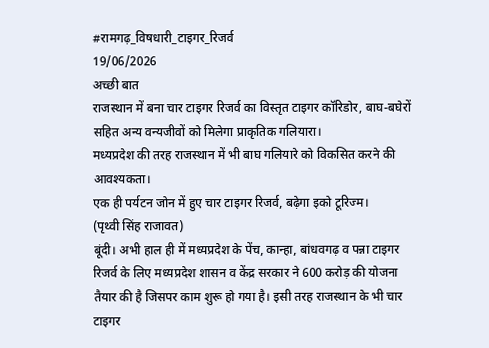#रामगढ़_विषधारी_टाइगर_रिजर्व
19/06/2026
अच्छी बात
राजस्थान में बना चार टाइगर रिजर्व का विस्तृत टाइगर कॉरिडोर, बाघ-बघेरों सहित अन्य वन्यजीवों को मिलेगा प्राकृतिक गलियारा।
मध्यप्रदेश की तरह राजस्थान में भी बाघ गलियारे को विकसित करने की आवश्यकता।
एक ही पर्यटन जोन में हुए चार टाइगर रिजर्व, बढ़ेगा इको टूरिज्म।
(पृथ्वी सिंह राजावत)
बूंदी। अभी हाल ही में मध्यप्रदेश के पेंच, कान्हा, बांधवगढ़ व पन्ना टाइगर रिजर्व के लिए मध्यप्रदेश शासन व केंद्र सरकार ने 600 करोड़ की योजना तैयार की है जिसपर काम शुरू हो गया है। इसी तरह राजस्थान के भी चार टाइगर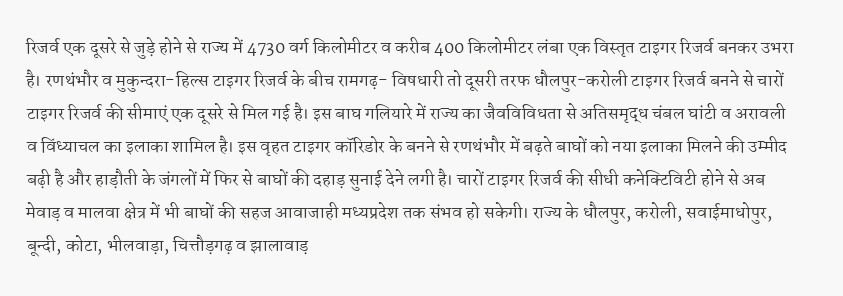रिजर्व एक दूसरे से जुड़े होने से राज्य में 4730 वर्ग किलोमीटर व करीब 400 किलोमीटर लंबा एक विस्तृत टाइगर रिजर्व बनकर उभरा है। रणथंभौर व मुकुन्दरा-हिल्स टाइगर रिजर्व के बीच रामगढ़- विषधारी तो दूसरी तरफ धौलपुर-करोली टाइगर रिजर्व बनने से चारों टाइगर रिजर्व की सीमाएं एक दूसरे से मिल गई है। इस बाघ गलियारे में राज्य का जैवविविधता से अतिसमृद्ध चंबल घांटी व अरावली व विंध्याचल का इलाका शामिल है। इस वृहत टाइगर कॉरिडोर के बनने से रणथंभौर में बढ़ते बाघों को नया इलाका मिलने की उम्मीद बढ़ी है और हाड़ौती के जंगलों में फिर से बाघों की दहाड़ सुनाई देने लगी है। चारों टाइगर रिजर्व की सीधी कनेक्टिविटी होने से अब मेवाड़ व मालवा क्षेत्र में भी बाघों की सहज आवाजाही मध्यप्रदेश तक संभव हो सकेगी। राज्य के धौलपुर, करोली, सवाईमाधोपुर, बून्दी, कोटा, भीलवाड़ा, चित्तौड़गढ़ व झालावाड़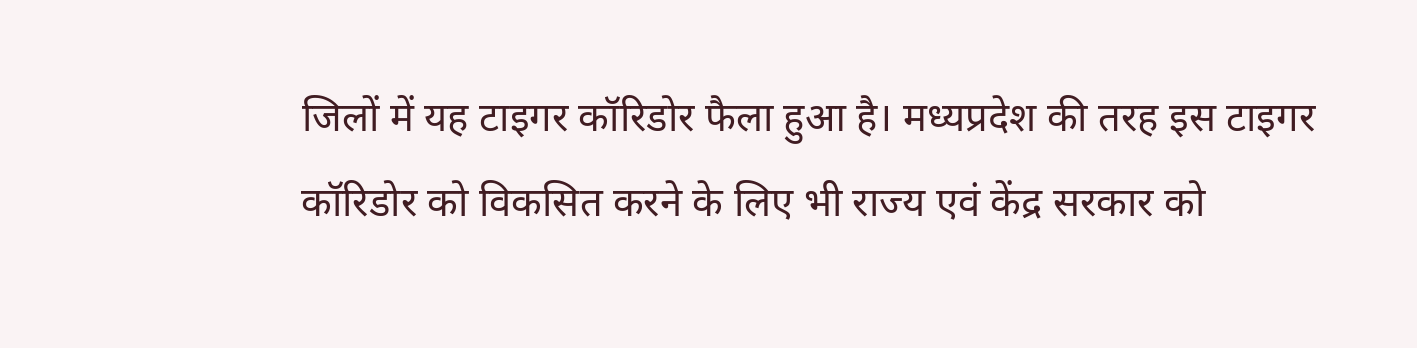जिलों में यह टाइगर कॉरिडोर फैला हुआ है। मध्यप्रदेश की तरह इस टाइगर कॉरिडोर को विकसित करने के लिए भी राज्य एवं केंद्र सरकार को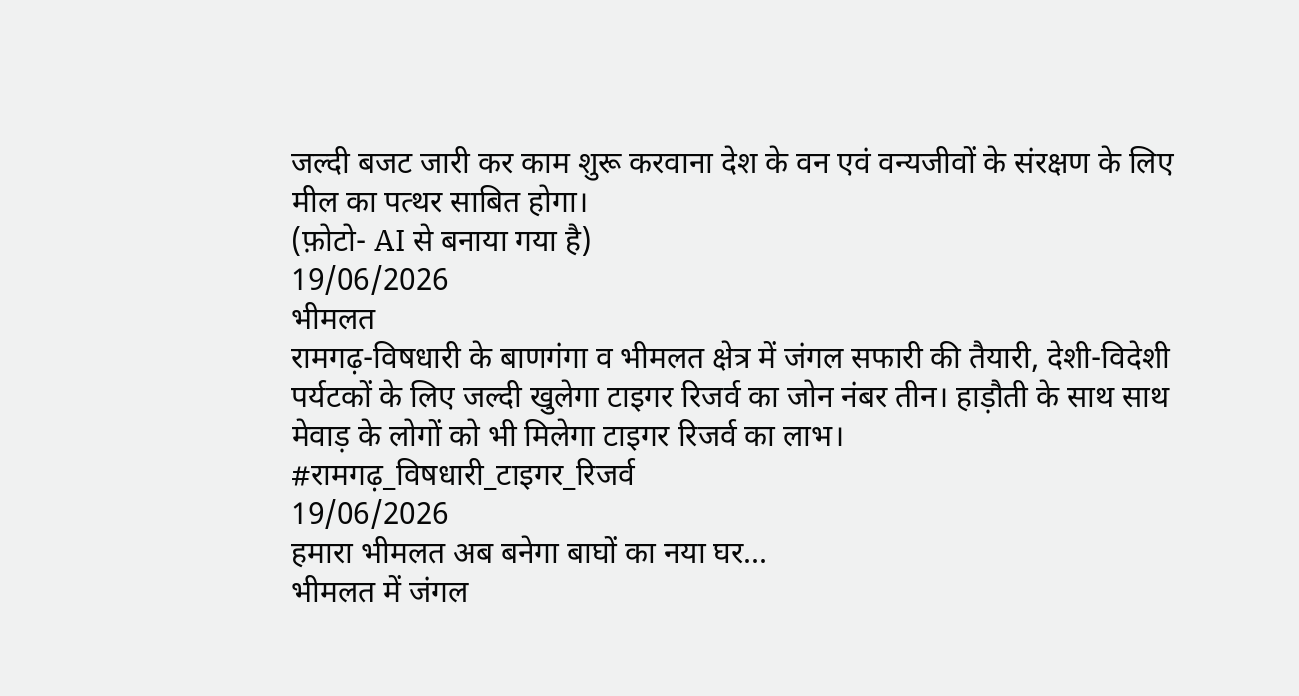जल्दी बजट जारी कर काम शुरू करवाना देश के वन एवं वन्यजीवों के संरक्षण के लिए मील का पत्थर साबित होगा।
(फ़ोटो- AI से बनाया गया है)
19/06/2026
भीमलत
रामगढ़-विषधारी के बाणगंगा व भीमलत क्षेत्र में जंगल सफारी की तैयारी, देशी-विदेशी पर्यटकों के लिए जल्दी खुलेगा टाइगर रिजर्व का जोन नंबर तीन। हाड़ौती के साथ साथ मेवाड़ के लोगों को भी मिलेगा टाइगर रिजर्व का लाभ।
#रामगढ़_विषधारी_टाइगर_रिजर्व
19/06/2026
हमारा भीमलत अब बनेगा बाघों का नया घर...
भीमलत में जंगल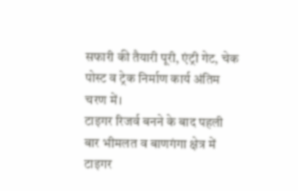सफारी की तैयारी पूरी, एंट्री गेट, चेक पोस्ट व ट्रेक निर्माण कार्य अंतिम चरण में।
टाइगर रिजर्व बनने के बाद पहली बार भीमलत व बाणगंगा क्षेत्र में टाइगर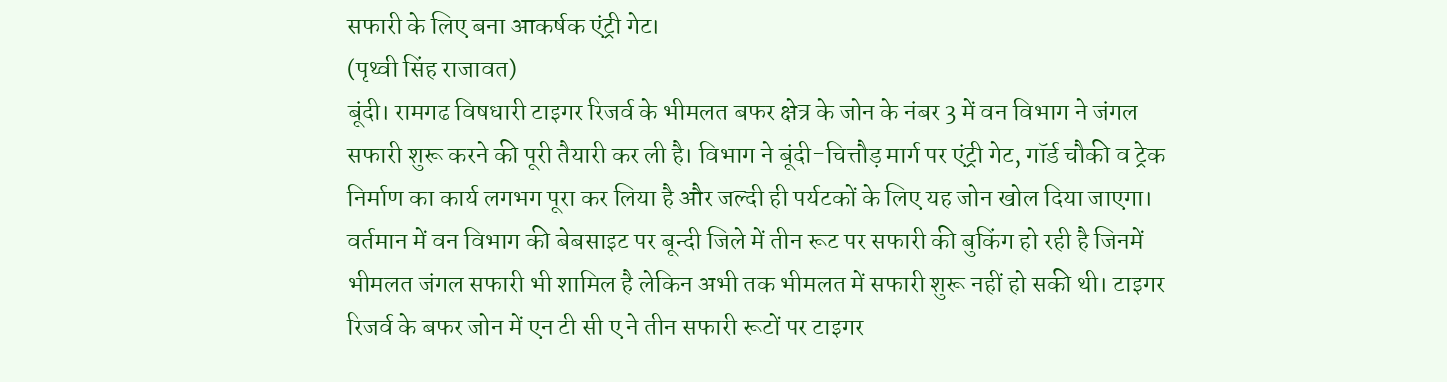सफारी के लिए बना आकर्षक एंट्री गेट।
(पृथ्वी सिंह राजावत)
बूंदी। रामगढ विषधारी टाइगर रिजर्व के भीमलत बफर क्षेत्र के जोन के नंबर 3 में वन विभाग ने जंगल सफारी शुरू करने की पूरी तैयारी कर ली है। विभाग ने बूंदी-चित्तौड़ मार्ग पर एंट्री गेट, गॉर्ड चौकी व ट्रेक निर्माण का कार्य लगभग पूरा कर लिया है और जल्दी ही पर्यटकों के लिए यह जोन खोल दिया जाएगा। वर्तमान में वन विभाग की बेबसाइट पर बून्दी जिले में तीन रूट पर सफारी की बुकिंग हो रही है जिनमें भीमलत जंगल सफारी भी शामिल है लेकिन अभी तक भीमलत में सफारी शुरू नहीं हो सकी थी। टाइगर रिजर्व के बफर जोन में एन टी सी ए ने तीन सफारी रूटों पर टाइगर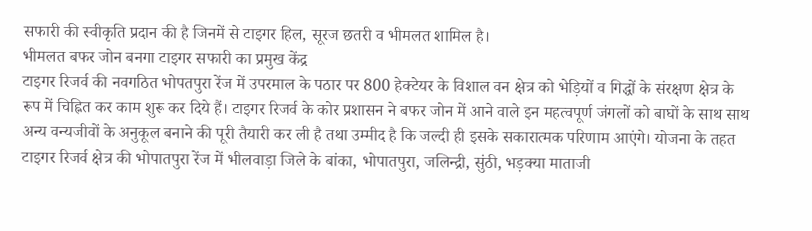सफारी की स्वीकृति प्रदान की है जिनमें से टाइगर हिल, सूरज छतरी व भीमलत शामिल है।
भीमलत बफर जोन बनगा टाइगर सफारी का प्रमुख केंद्र
टाइगर रिजर्व की नवगठित भोपतपुरा रेंज में उपरमाल के पठार पर 800 हेक्टेयर के विशाल वन क्षेत्र को भेड़ियों व गिद्धों के संरक्षण क्षेत्र के रूप में चिह्नित कर काम शुरू कर दिये हैं। टाइगर रिजर्व के कोर प्रशासन ने बफर जोन में आने वाले इन महत्वपूर्ण जंगलों को बाघों के साथ साथ अन्य वन्यजीवों के अनुकूल बनाने की पूरी तैयारी कर ली है तथा उम्मीद है कि जल्दी ही इसके सकारात्मक परिणाम आएंगे। योजना के तहत टाइगर रिजर्व क्षेत्र की भोपातपुरा रेंज में भीलवाड़ा जिले के बांका, भोपातपुरा, जलिन्द्री, सुंठी, भड़क्या माताजी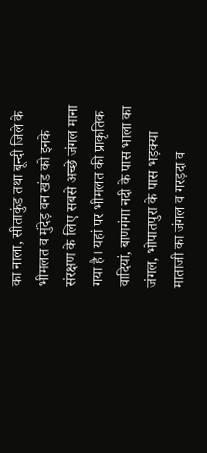का नाला, सीताकुंड तथा बून्दी जिले के भीमलत व मुंदेड़ वन खंड को इनके संरक्षण के लिए सबसे अच्छे जंगल माना गया है। यहां पर भीमलत की प्राकृतिक वादियां, बाणगंगा नदी के पास भाला का जंगल, भोपातपुरा के पास भड़क्या माताजी का जंगल व गरड़दा व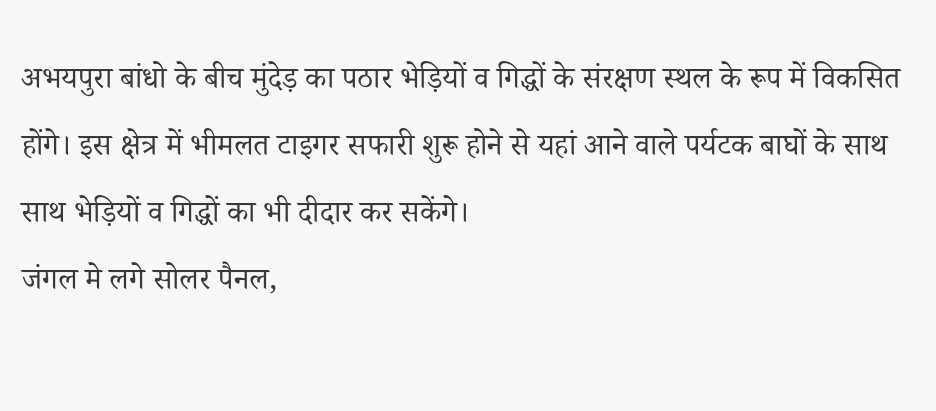अभयपुरा बांधो के बीच मुंदेड़ का पठार भेड़ियों व गिद्धों के संरक्षण स्थल के रूप में विकसित होंगे। इस क्षेत्र में भीमलत टाइगर सफारी शुरू होने से यहां आने वाले पर्यटक बाघों के साथ साथ भेड़ियों व गिद्धों का भी दीदार कर सकेंगे।
जंगल मे लगे सोलर पैनल,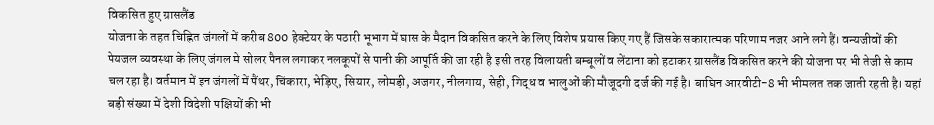विकसित हुए ग्रासलैंड
योजना के तहत चिह्नित जंगलों में करीब 800 हेक्टेयर के पठारी भूभाग में घास के मैदान विकसित करने के लिए विशेष प्रयास किए गए हैं जिसके सकारात्मक परिणाम नजर आने लगे हैं। वन्यजीवों की पेयजल व्यवस्था के लिए जंगल मे सोलर पैनल लगाकर नलकूपों से पानी की आपूर्ति की जा रही है इसी तरह विलायती बम्बूलों व लेंटाना को हटाकर ग्रासलैंड विकसित करने की योजना पर भी तेजी से काम चल रहा है। वर्तमान में इन जंगलों में पैंथर, चिंकारा, भेड़िए, सियार, लोमड़ी, अजगर, नीलगाय, सेही, गिद्ध व भालुओं की मौजूदगी दर्ज की गई है। बाघिन आरवीटी-8 भी भीमलत तक जाती रहती है। यहां बड़ी संख्या में देशी विदेशी पक्षियों की भी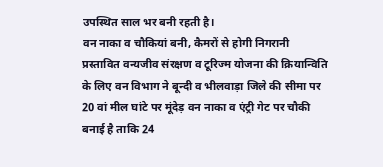उपस्थित साल भर बनी रहती है।
वन नाका व चौकियां बनी, कैमरों से होगी निगरानी
प्रस्तावित वन्यजीव संरक्षण व टूरिज्म योजना की क्रियान्विति के लिए वन विभाग ने बून्दी व भीलवाड़ा जिले की सीमा पर 20 वां मील घांटे पर मूंदेड़ वन नाका व एंट्री गेट पर चौकी बनाई है ताकि 24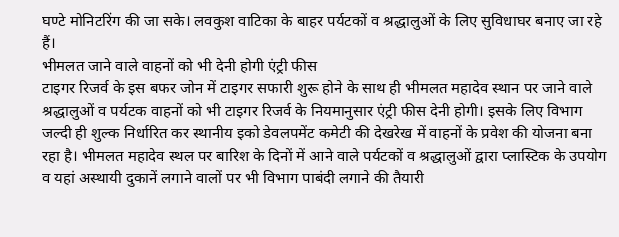घण्टे मोनिटरिंग की जा सके। लवकुश वाटिका के बाहर पर्यटकों व श्रद्धालुओं के लिए सुविधाघर बनाए जा रहे हैं।
भीमलत जाने वाले वाहनों को भी देनी होगी एंट्री फीस
टाइगर रिजर्व के इस बफर जोन में टाइगर सफारी शुरू होने के साथ ही भीमलत महादेव स्थान पर जाने वाले श्रद्धालुओं व पर्यटक वाहनों को भी टाइगर रिजर्व के नियमानुसार एंट्री फीस देनी होगी। इसके लिए विभाग जल्दी ही शुल्क निर्धारित कर स्थानीय इको डेवलपमेंट कमेटी की देखरेख में वाहनों के प्रवेश की योजना बना रहा है। भीमलत महादेव स्थल पर बारिश के दिनों में आने वाले पर्यटकों व श्रद्धालुओं द्वारा प्लास्टिक के उपयोग व यहां अस्थायी दुकानें लगाने वालों पर भी विभाग पाबंदी लगाने की तैयारी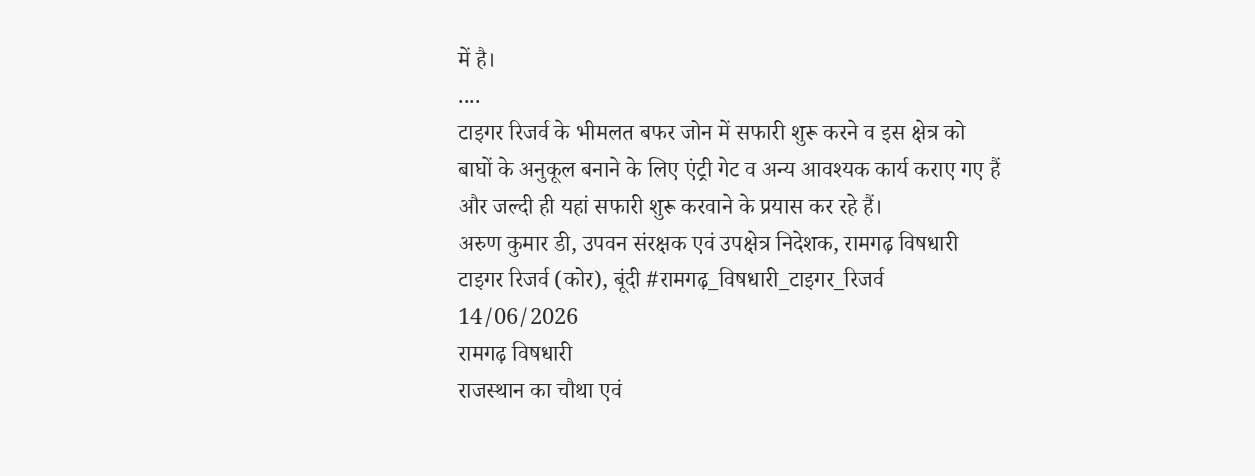में है।
....
टाइगर रिजर्व के भीमलत बफर जोन में सफारी शुरू करने व इस क्षेत्र को बाघों के अनुकूल बनाने के लिए एंट्री गेट व अन्य आवश्यक कार्य कराए गए हैं और जल्दी ही यहां सफारी शुरू करवाने के प्रयास कर रहे हैं।
अरुण कुमार डी, उपवन संरक्षक एवं उपक्षेत्र निदेशक, रामगढ़ विषधारी टाइगर रिजर्व (कोर), बूंदी #रामगढ़_विषधारी_टाइगर_रिजर्व
14/06/2026
रामगढ़ विषधारी
राजस्थान का चौथा एवं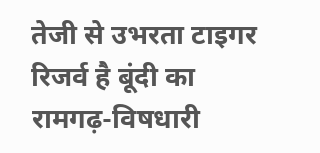तेजी से उभरता टाइगर रिजर्व है बूंदी का रामगढ़-विषधारी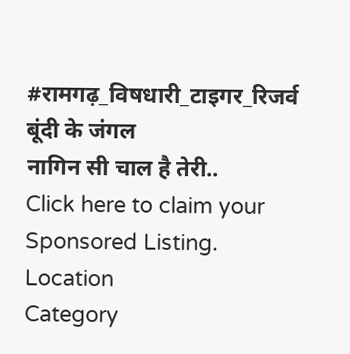#रामगढ़_विषधारी_टाइगर_रिजर्व
बूंदी के जंगल
नागिन सी चाल है तेरी..
Click here to claim your Sponsored Listing.
Location
Category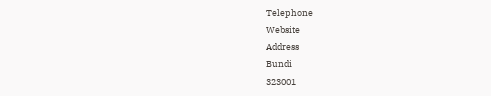Telephone
Website
Address
Bundi
323001